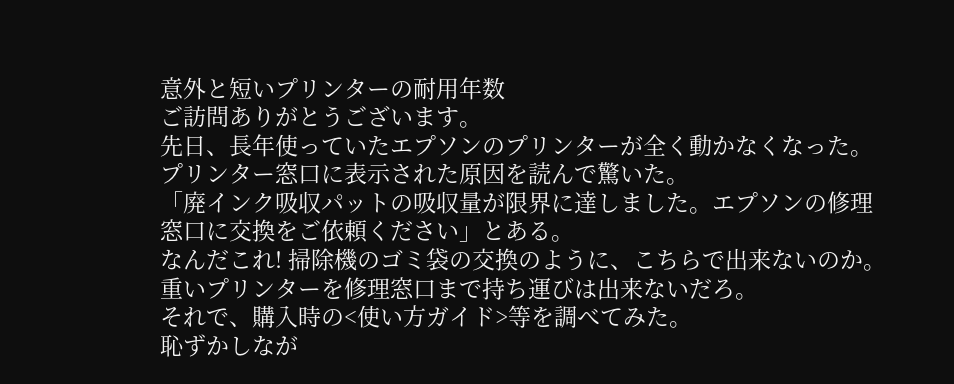意外と短いプリンターの耐用年数
ご訪問ありがとうございます。
先日、長年使っていたエプソンのプリンターが全く動かなくなった。
プリンター窓口に表示された原因を読んで驚いた。
「廃インク吸収パットの吸収量が限界に達しました。エプソンの修理
窓口に交換をご依頼ください」とある。
なんだこれ! 掃除機のゴミ袋の交換のように、こちらで出来ないのか。
重いプリンターを修理窓口まで持ち運びは出来ないだろ。
それで、購入時の<使い方ガイド>等を調べてみた。
恥ずかしなが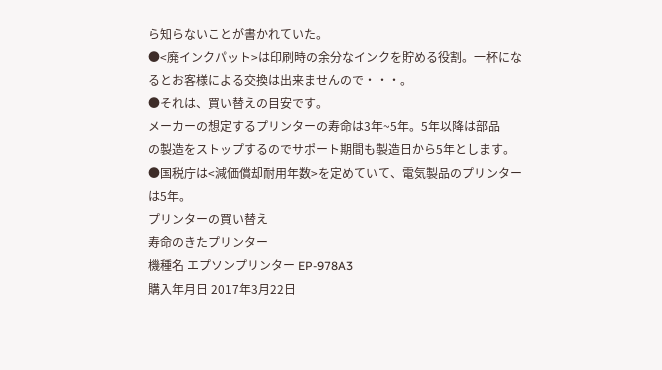ら知らないことが書かれていた。
●<廃インクパット>は印刷時の余分なインクを貯める役割。一杯にな
るとお客様による交換は出来ませんので・・・。
●それは、買い替えの目安です。
メーカーの想定するプリンターの寿命は3年~5年。5年以降は部品
の製造をストップするのでサポート期間も製造日から5年とします。
●国税庁は<減価償却耐用年数>を定めていて、電気製品のプリンター
は5年。
プリンターの買い替え
寿命のきたプリンター
機種名 エプソンプリンター EP-978A3
購入年月日 2017年3月22日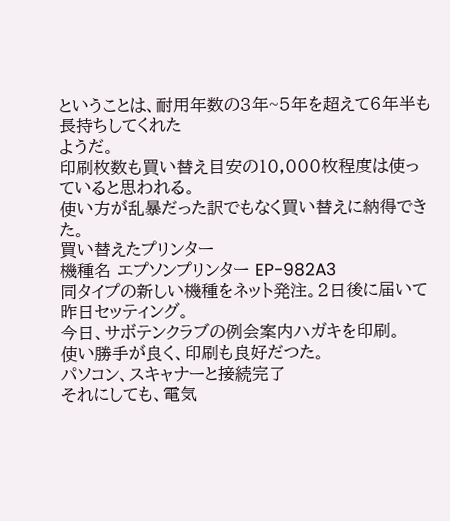ということは、耐用年数の3年~5年を超えて6年半も長持ちしてくれた
ようだ。
印刷枚数も買い替え目安の10,000枚程度は使っていると思われる。
使い方が乱暴だった訳でもなく買い替えに納得できた。
買い替えたプリンター
機種名 エプソンプリンター EP-982A3
同タイプの新しい機種をネット発注。2日後に届いて昨日セッティング。
今日、サボテンクラブの例会案内ハガキを印刷。
使い勝手が良く、印刷も良好だつた。
パソコン、スキャナーと接続完了
それにしても、電気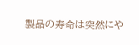製品の寿命は突然にや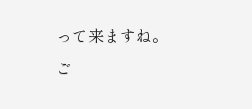って来ますね。
ご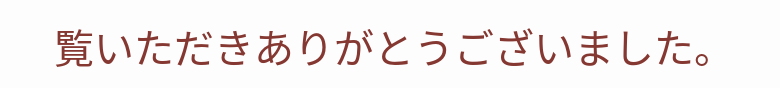覧いただきありがとうございました。